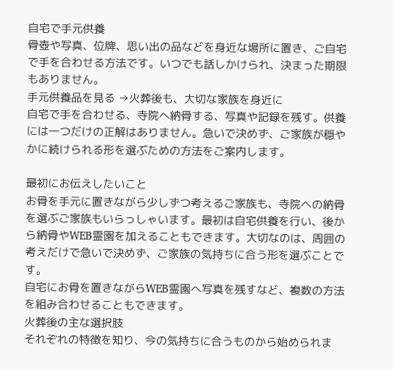自宅で手元供養
骨壺や写真、位牌、思い出の品などを身近な場所に置き、ご自宅で手を合わせる方法です。いつでも話しかけられ、決まった期限もありません。
手元供養品を見る →火葬後も、大切な家族を身近に
自宅で手を合わせる、寺院へ納骨する、写真や記録を残す。供養には一つだけの正解はありません。急いで決めず、ご家族が穏やかに続けられる形を選ぶための方法をご案内します。

最初にお伝えしたいこと
お骨を手元に置きながら少しずつ考えるご家族も、寺院への納骨を選ぶご家族もいらっしゃいます。最初は自宅供養を行い、後から納骨やWEB霊園を加えることもできます。大切なのは、周囲の考えだけで急いで決めず、ご家族の気持ちに合う形を選ぶことです。
自宅にお骨を置きながらWEB霊園へ写真を残すなど、複数の方法を組み合わせることもできます。
火葬後の主な選択肢
それぞれの特徴を知り、今の気持ちに合うものから始められま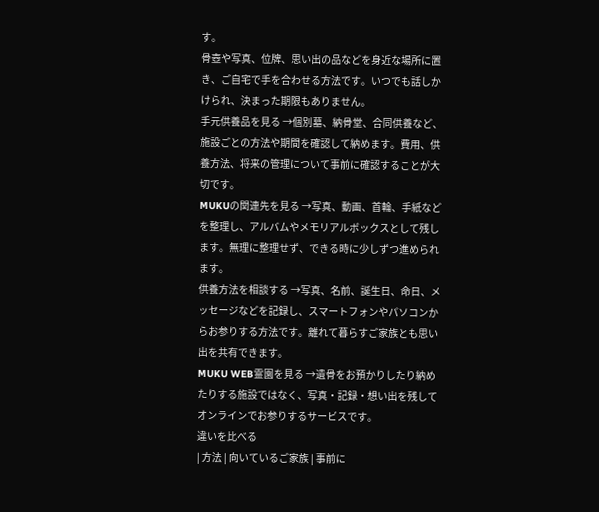す。
骨壺や写真、位牌、思い出の品などを身近な場所に置き、ご自宅で手を合わせる方法です。いつでも話しかけられ、決まった期限もありません。
手元供養品を見る →個別墓、納骨堂、合同供養など、施設ごとの方法や期間を確認して納めます。費用、供養方法、将来の管理について事前に確認することが大切です。
MUKUの関連先を見る →写真、動画、首輪、手紙などを整理し、アルバムやメモリアルボックスとして残します。無理に整理せず、できる時に少しずつ進められます。
供養方法を相談する →写真、名前、誕生日、命日、メッセージなどを記録し、スマートフォンやパソコンからお参りする方法です。離れて暮らすご家族とも思い出を共有できます。
MUKU WEB霊園を見る →遺骨をお預かりしたり納めたりする施設ではなく、写真・記録・想い出を残してオンラインでお参りするサービスです。
違いを比べる
| 方法 | 向いているご家族 | 事前に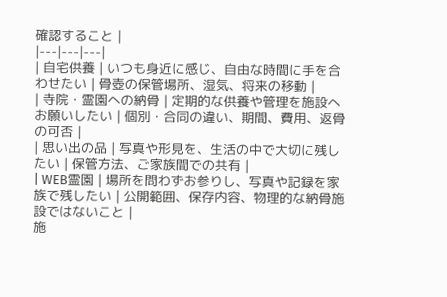確認すること |
|---|---|---|
| 自宅供養 | いつも身近に感じ、自由な時間に手を合わせたい | 骨壺の保管場所、湿気、将来の移動 |
| 寺院・霊園への納骨 | 定期的な供養や管理を施設へお願いしたい | 個別・合同の違い、期間、費用、返骨の可否 |
| 思い出の品 | 写真や形見を、生活の中で大切に残したい | 保管方法、ご家族間での共有 |
| WEB霊園 | 場所を問わずお参りし、写真や記録を家族で残したい | 公開範囲、保存内容、物理的な納骨施設ではないこと |
施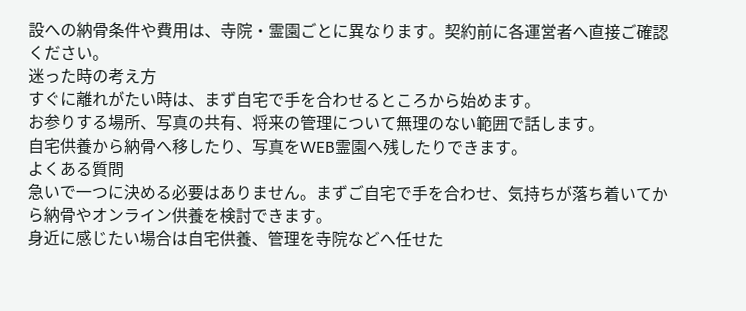設への納骨条件や費用は、寺院・霊園ごとに異なります。契約前に各運営者へ直接ご確認ください。
迷った時の考え方
すぐに離れがたい時は、まず自宅で手を合わせるところから始めます。
お参りする場所、写真の共有、将来の管理について無理のない範囲で話します。
自宅供養から納骨へ移したり、写真をWEB霊園へ残したりできます。
よくある質問
急いで一つに決める必要はありません。まずご自宅で手を合わせ、気持ちが落ち着いてから納骨やオンライン供養を検討できます。
身近に感じたい場合は自宅供養、管理を寺院などへ任せた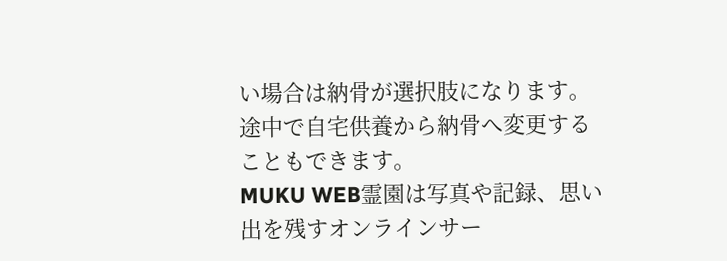い場合は納骨が選択肢になります。途中で自宅供養から納骨へ変更することもできます。
MUKU WEB霊園は写真や記録、思い出を残すオンラインサー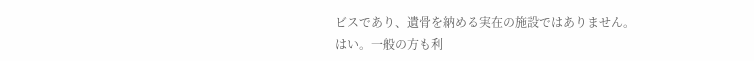ビスであり、遺骨を納める実在の施設ではありません。
はい。一般の方も利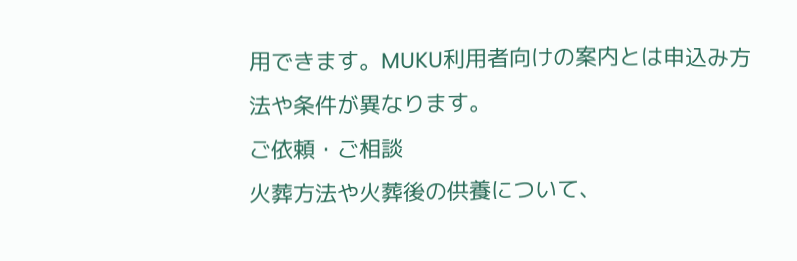用できます。MUKU利用者向けの案内とは申込み方法や条件が異なります。
ご依頼・ご相談
火葬方法や火葬後の供養について、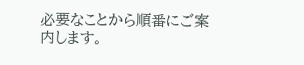必要なことから順番にご案内します。